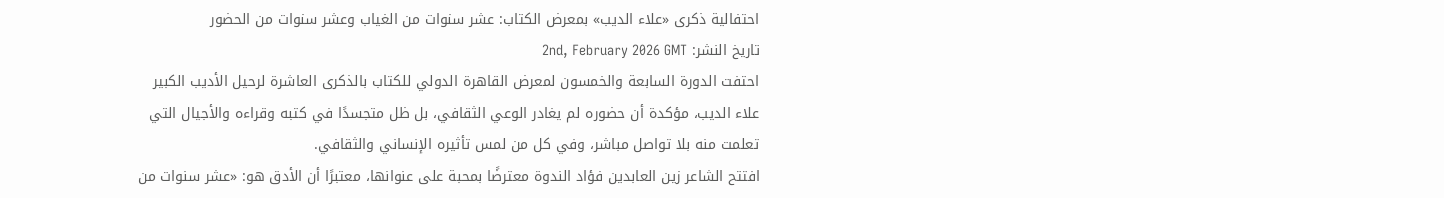احتفالية ذكرى «علاء الديب» بمعرض الكتاب: عشر سنوات من الغياب وعشر سنوات من الحضور
تاريخ النشر: 2nd, February 2026 GMT
احتفت الدورة السابعة والخمسون لمعرض القاهرة الدولي للكتاب بالذكرى العاشرة لرحيل الأديب الكبير علاء الديب، مؤكدة أن حضوره لم يغادر الوعي الثقافي، بل ظل متجسدًا في كتبه وقراءه والأجيال التي تعلمت منه بلا تواصل مباشر، وفي كل من لمس تأثيره الإنساني والثقافي.
افتتح الشاعر زين العابدين فؤاد الندوة معترضًا بمحبة على عنوانها، معتبرًا أن الأدق هو: «عشر سنوات من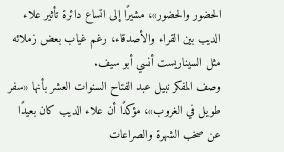الحضور والحضور»، مشيرًا إلى اتساع دائرة تأثير علاء الديب بين القراء والأصدقاء، رغم غياب بعض زملائه مثل السيناريست أنسي أبو سيف.
وصف المفكر نبيل عبد الفتاح السنوات العشر بأنها «سفر طويل في الغروب»، مؤكدًا أن علاء الديب كان بعيدًا عن صخب الشهرة والصراعات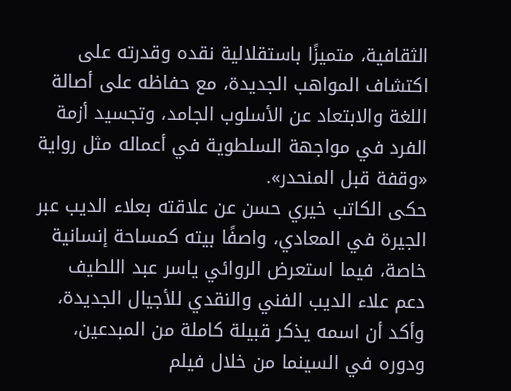الثقافية، متميزًا باستقلالية نقده وقدرته على اكتشاف المواهب الجديدة، مع حفاظه على أصالة اللغة والابتعاد عن الأسلوب الجامد، وتجسيد أزمة الفرد في مواجهة السلطوية في أعماله مثل رواية «وقفة قبل المنحدر».
حكى الكاتب خيري حسن عن علاقته بعلاء الديب عبر الجيرة في المعادي، واصفًا بيته كمساحة إنسانية خاصة، فيما استعرض الروائي ياسر عبد اللطيف دعم علاء الديب الفني والنقدي للأجيال الجديدة، وأكد أن اسمه يذكر قبيلة كاملة من المبدعين، ودوره في السينما من خلال فيلم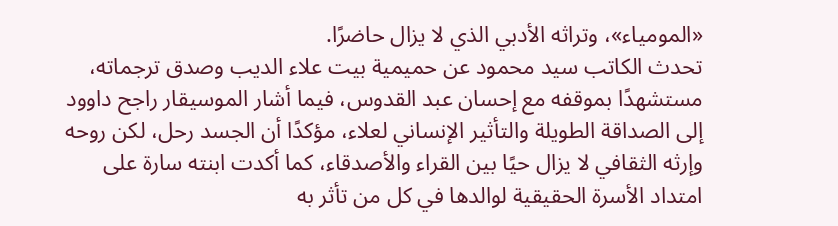«المومياء»، وتراثه الأدبي الذي لا يزال حاضرًا.
تحدث الكاتب سيد محمود عن حميمية بيت علاء الديب وصدق ترجماته، مستشهدًا بموقفه مع إحسان عبد القدوس، فيما أشار الموسيقار راجح داوود إلى الصداقة الطويلة والتأثير الإنساني لعلاء، مؤكدًا أن الجسد رحل، لكن روحه وإرثه الثقافي لا يزال حيًا بين القراء والأصدقاء، كما أكدت ابنته سارة على امتداد الأسرة الحقيقية لوالدها في كل من تأثر به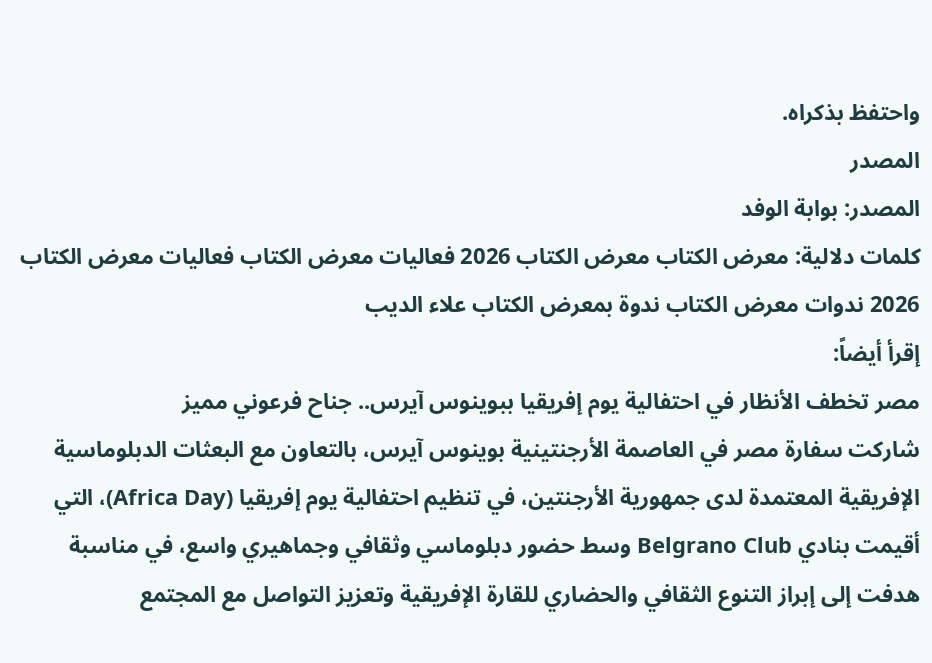واحتفظ بذكراه.
المصدر
المصدر: بوابة الوفد
كلمات دلالية: معرض الكتاب معرض الكتاب 2026 فعاليات معرض الكتاب فعاليات معرض الكتاب 2026 ندوات معرض الكتاب ندوة بمعرض الکتاب علاء الدیب
إقرأ أيضاً:
مصر تخطف الأنظار في احتفالية يوم إفريقيا ببوينوس آيرس.. جناح فرعوني مميز
شاركت سفارة مصر في العاصمة الأرجنتينية بوينوس آيرس، بالتعاون مع البعثات الدبلوماسية الإفريقية المعتمدة لدى جمهورية الأرجنتين، في تنظيم احتفالية يوم إفريقيا (Africa Day)، التي أقيمت بنادي Belgrano Club وسط حضور دبلوماسي وثقافي وجماهيري واسع، في مناسبة هدفت إلى إبراز التنوع الثقافي والحضاري للقارة الإفريقية وتعزيز التواصل مع المجتمع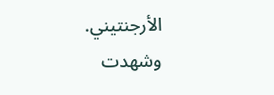الأرجنتيني.
وشهدت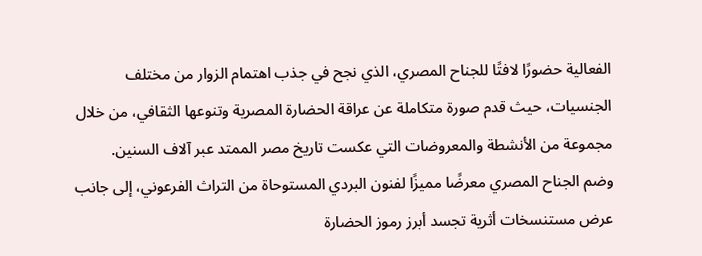الفعالية حضورًا لافتًا للجناح المصري، الذي نجح في جذب اهتمام الزوار من مختلف الجنسيات، حيث قدم صورة متكاملة عن عراقة الحضارة المصرية وتنوعها الثقافي، من خلال مجموعة من الأنشطة والمعروضات التي عكست تاريخ مصر الممتد عبر آلاف السنين.
وضم الجناح المصري معرضًا مميزًا لفنون البردي المستوحاة من التراث الفرعوني، إلى جانب عرض مستنسخات أثرية تجسد أبرز رموز الحضارة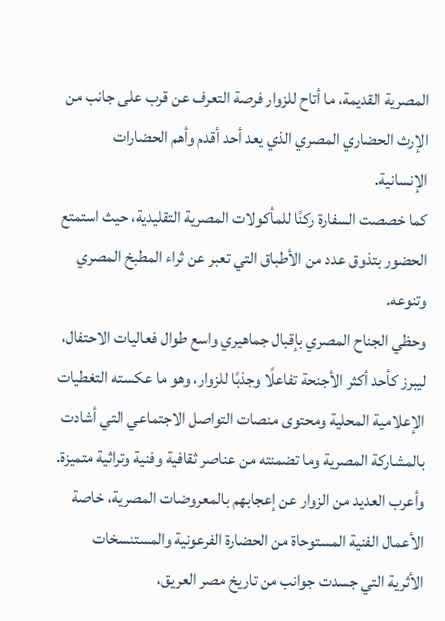المصرية القديمة، ما أتاح للزوار فرصة التعرف عن قرب على جانب من الإرث الحضاري المصري الذي يعد أحد أقدم وأهم الحضارات الإنسانية.
كما خصصت السفارة ركنًا للمأكولات المصرية التقليدية، حيث استمتع الحضور بتذوق عدد من الأطباق التي تعبر عن ثراء المطبخ المصري وتنوعه.
وحظي الجناح المصري بإقبال جماهيري واسع طوال فعاليات الاحتفال، ليبرز كأحد أكثر الأجنحة تفاعلًا وجذبًا للزوار، وهو ما عكسته التغطيات الإعلامية المحلية ومحتوى منصات التواصل الاجتماعي التي أشادت بالمشاركة المصرية وما تضمنته من عناصر ثقافية وفنية وتراثية متميزة.
وأعرب العديد من الزوار عن إعجابهم بالمعروضات المصرية، خاصة الأعمال الفنية المستوحاة من الحضارة الفرعونية والمستنسخات الأثرية التي جسدت جوانب من تاريخ مصر العريق،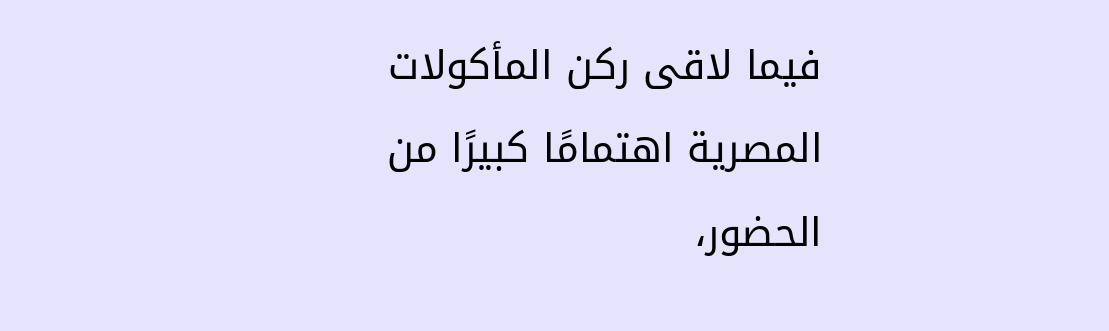فيما لاقى ركن المأكولات المصرية اهتمامًا كبيرًا من الحضور،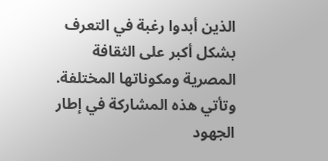الذين أبدوا رغبة في التعرف بشكل أكبر على الثقافة المصرية ومكوناتها المختلفة.
وتأتي هذه المشاركة في إطار الجهود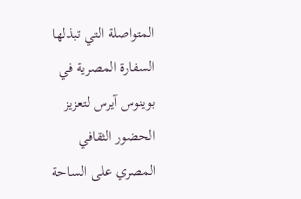المتواصلة التي تبذلها السفارة المصرية في بوينوس آيرس لتعزيز الحضور الثقافي المصري على الساحة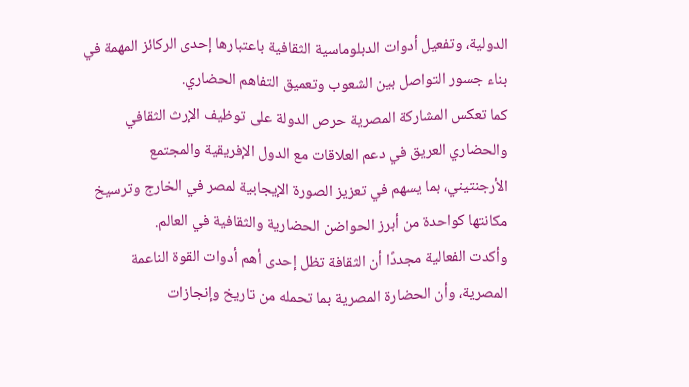الدولية، وتفعيل أدوات الدبلوماسية الثقافية باعتبارها إحدى الركائز المهمة في بناء جسور التواصل بين الشعوب وتعميق التفاهم الحضاري.
كما تعكس المشاركة المصرية حرص الدولة على توظيف الإرث الثقافي والحضاري العريق في دعم العلاقات مع الدول الإفريقية والمجتمع الأرجنتيني، بما يسهم في تعزيز الصورة الإيجابية لمصر في الخارج وترسيخ مكانتها كواحدة من أبرز الحواضن الحضارية والثقافية في العالم.
وأكدت الفعالية مجددًا أن الثقافة تظل إحدى أهم أدوات القوة الناعمة المصرية، وأن الحضارة المصرية بما تحمله من تاريخ وإنجازات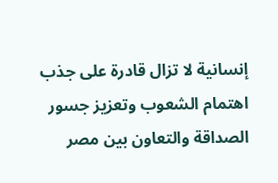إنسانية لا تزال قادرة على جذب اهتمام الشعوب وتعزيز جسور الصداقة والتعاون بين مصر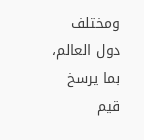ومختلف دول العالم، بما يرسخ قيم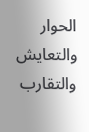الحوار والتعايش والتقارب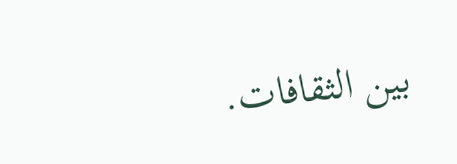بين الثقافات.